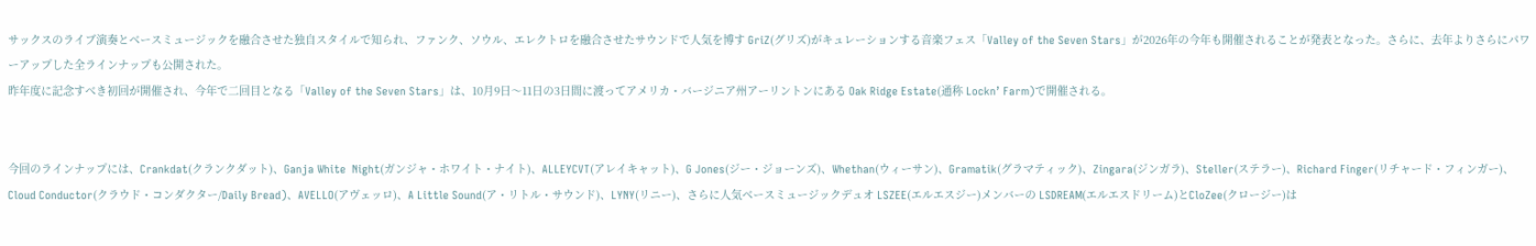サックスのライブ演奏とベースミュージックを融合させた独自スタイルで知られ、ファンク、ソウル、エレクトロを融合させたサウンドで人気を博す GriZ(グリズ)がキュレーションする音楽フェス「Valley of the Seven Stars」が2026年の今年も開催されることが発表となった。さらに、去年よりさらにパワーアップした全ラインナップも公開された。
昨年度に記念すべき初回が開催され、今年で二回目となる「Valley of the Seven Stars」は、10月9日〜11日の3日間に渡ってアメリカ・バージニア州アーリントンにある Oak Ridge Estate(通称 Lockn’ Farm)で開催される。


今回のラインナップには、Crankdat(クランクダット)、Ganja White  Night(ガンジャ・ホワイト・ナイト)、ALLEYCVT(アレイキャット)、G Jones(ジー・ジョーンズ)、Whethan(ウィーサン)、Gramatik(グラマティック)、Zingara(ジンガラ)、Steller(ステラー)、Richard Finger(リチャード・フィンガー)、Cloud Conductor(クラウド・コンダクター/Daily Bread)、AVELLO(アヴェッロ)、A Little Sound(ア・リトル・サウンド)、LYNY(リニー)、さらに人気ベースミュージックデュオ LSZEE(エルエスジー)メンバーの LSDREAM(エルエスドリーム)とCloZee(クロージー)は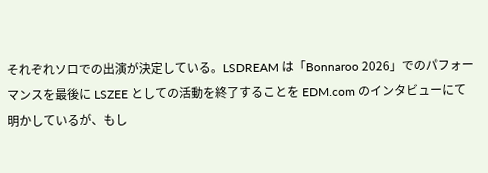それぞれソロでの出演が決定している。LSDREAM は「Bonnaroo 2026」でのパフォーマンスを最後に LSZEE としての活動を終了することを EDM.com のインタビューにて明かしているが、もし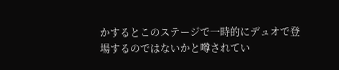かするとこのステージで一時的にデュオで登場するのではないかと噂されてい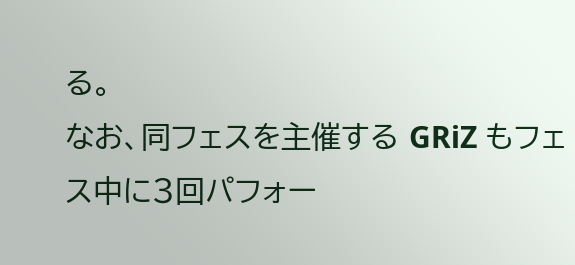る。
なお、同フェスを主催する GRiZ もフェス中に3回パフォー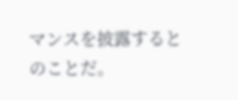マンスを披露するとのことだ。